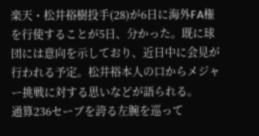楽天・松井裕樹投手(28)が6日に海外FA権を行使することが5日、分かった。既に球団には意向を示しており、近日中に会見が行われる予定。松井裕本人の口からメジャー挑戦に対する思いなどが語られる。
通算236セーブを誇る左腕を巡って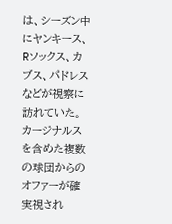は、シーズン中にヤンキース、Rソックス、カブス、パドレスなどが視察に訪れていた。カージナルスを含めた複数の球団からのオファーが確実視され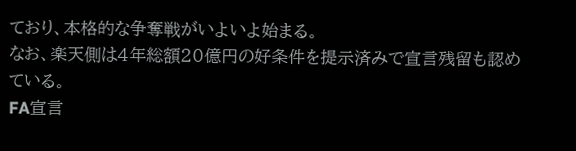ており、本格的な争奪戦がいよいよ始まる。
なお、楽天側は4年総額20億円の好条件を提示済みで宣言残留も認めている。
FA宣言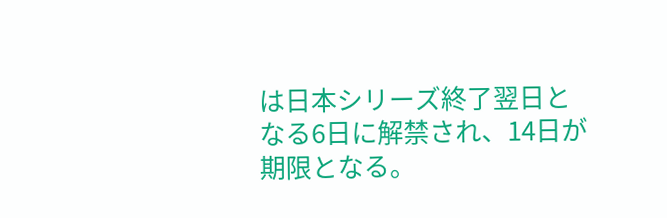は日本シリーズ終了翌日となる6日に解禁され、14日が期限となる。